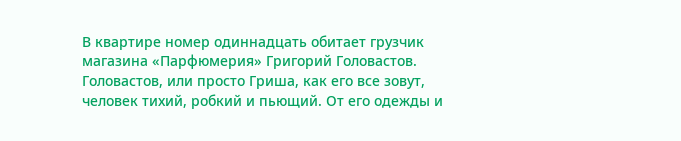В квартире номер одиннадцать обитает грузчик магазина «Парфюмерия» Григорий Головастов. Головастов, или просто Гриша, как его все зовут, человек тихий, робкий и пьющий. От его одежды и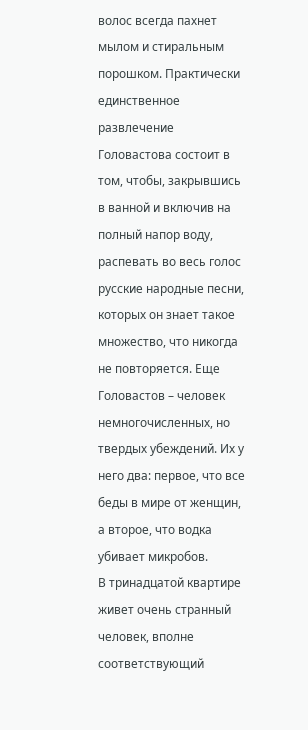волос всегда пахнет мылом и стиральным порошком. Практически единственное развлечение Головастова состоит в том, чтобы, закрывшись в ванной и включив на полный напор воду, распевать во весь голос русские народные песни, которых он знает такое множество, что никогда не повторяется. Еще Головастов – человек немногочисленных, но твердых убеждений. Их у него два: первое, что все беды в мире от женщин, а второе, что водка убивает микробов.
В тринадцатой квартире живет очень странный человек, вполне соответствующий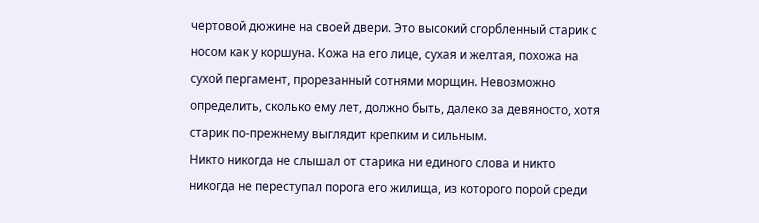чертовой дюжине на своей двери. Это высокий сгорбленный старик с носом как у коршуна. Кожа на его лице, сухая и желтая, похожа на сухой пергамент, прорезанный сотнями морщин. Невозможно определить, сколько ему лет, должно быть, далеко за девяносто, хотя старик по-прежнему выглядит крепким и сильным.
Никто никогда не слышал от старика ни единого слова и никто никогда не переступал порога его жилища, из которого порой среди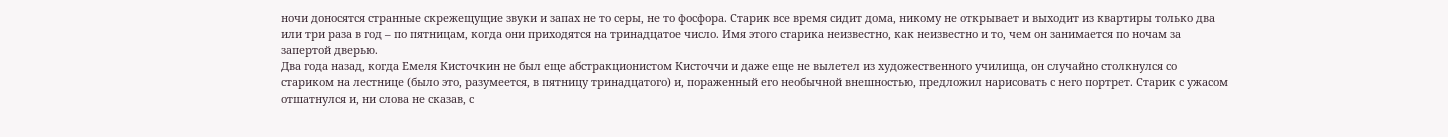ночи доносятся странные скрежещущие звуки и запах не то серы, не то фосфора. Старик все время сидит дома, никому не открывает и выходит из квартиры только два или три раза в год – по пятницам, когда они приходятся на тринадцатое число. Имя этого старика неизвестно, как неизвестно и то, чем он занимается по ночам за запертой дверью.
Два года назад, когда Емеля Кисточкин не был еще абстракционистом Кисточчи и даже еще не вылетел из художественного училища, он случайно столкнулся со стариком на лестнице (было это, разумеется, в пятницу тринадцатого) и, пораженный его необычной внешностью, предложил нарисовать с него портрет. Старик с ужасом отшатнулся и, ни слова не сказав, с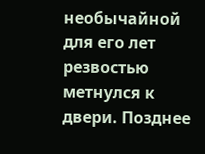необычайной для его лет резвостью метнулся к двери. Позднее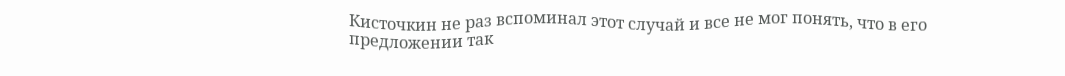Кисточкин не раз вспоминал этот случай и все не мог понять, что в его предложении так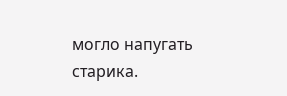могло напугать старика.